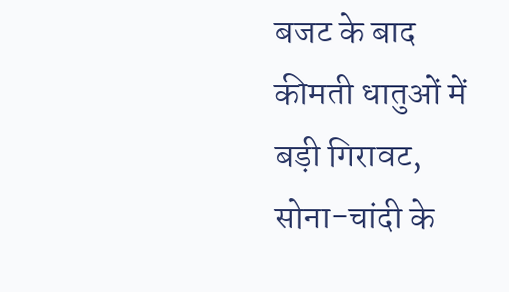बजट के बाद कीमती धातुओं में बड़ी गिरावट, सोना-चांदी के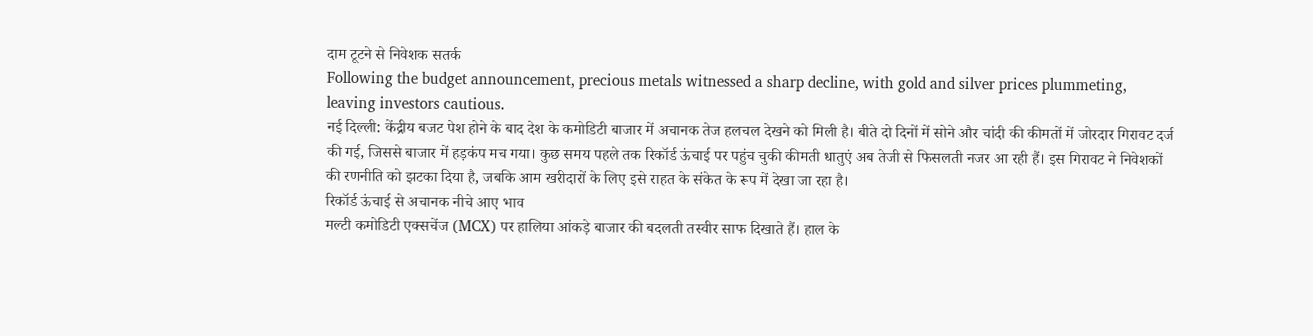दाम टूटने से निवेशक सतर्क
Following the budget announcement, precious metals witnessed a sharp decline, with gold and silver prices plummeting, leaving investors cautious.
नई दिल्ली: केंद्रीय बजट पेश होने के बाद देश के कमोडिटी बाजार में अचानक तेज हलचल देखने को मिली है। बीते दो दिनों में सोने और चांदी की कीमतों में जोरदार गिरावट दर्ज की गई, जिससे बाजार में हड़कंप मच गया। कुछ समय पहले तक रिकॉर्ड ऊंचाई पर पहुंच चुकी कीमती धातुएं अब तेजी से फिसलती नजर आ रही हैं। इस गिरावट ने निवेशकों की रणनीति को झटका दिया है, जबकि आम खरीदारों के लिए इसे राहत के संकेत के रूप में देखा जा रहा है।
रिकॉर्ड ऊंचाई से अचानक नीचे आए भाव
मल्टी कमोडिटी एक्सचेंज (MCX) पर हालिया आंकड़े बाजार की बदलती तस्वीर साफ दिखाते हैं। हाल के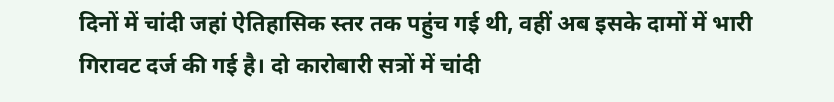दिनों में चांदी जहां ऐतिहासिक स्तर तक पहुंच गई थी, वहीं अब इसके दामों में भारी गिरावट दर्ज की गई है। दो कारोबारी सत्रों में चांदी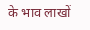के भाव लाखों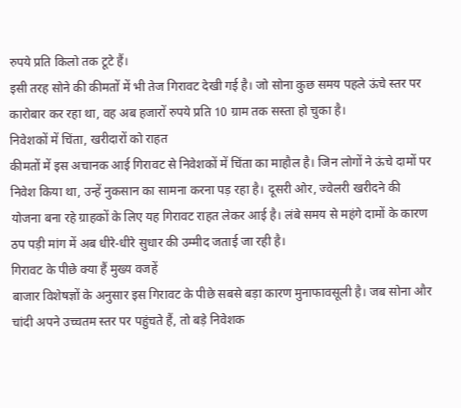रुपये प्रति किलो तक टूटे हैं।
इसी तरह सोने की कीमतों में भी तेज गिरावट देखी गई है। जो सोना कुछ समय पहले ऊंचे स्तर पर कारोबार कर रहा था, वह अब हजारों रुपये प्रति 10 ग्राम तक सस्ता हो चुका है।
निवेशकों में चिंता, खरीदारों को राहत
कीमतों में इस अचानक आई गिरावट से निवेशकों में चिंता का माहौल है। जिन लोगों ने ऊंचे दामों पर निवेश किया था, उन्हें नुकसान का सामना करना पड़ रहा है। दूसरी ओर, ज्वेलरी खरीदने की योजना बना रहे ग्राहकों के लिए यह गिरावट राहत लेकर आई है। लंबे समय से महंगे दामों के कारण ठप पड़ी मांग में अब धीरे-धीरे सुधार की उम्मीद जताई जा रही है।
गिरावट के पीछे क्या हैं मुख्य वजहें
बाजार विशेषज्ञों के अनुसार इस गिरावट के पीछे सबसे बड़ा कारण मुनाफावसूली है। जब सोना और चांदी अपने उच्चतम स्तर पर पहुंचते हैं, तो बड़े निवेशक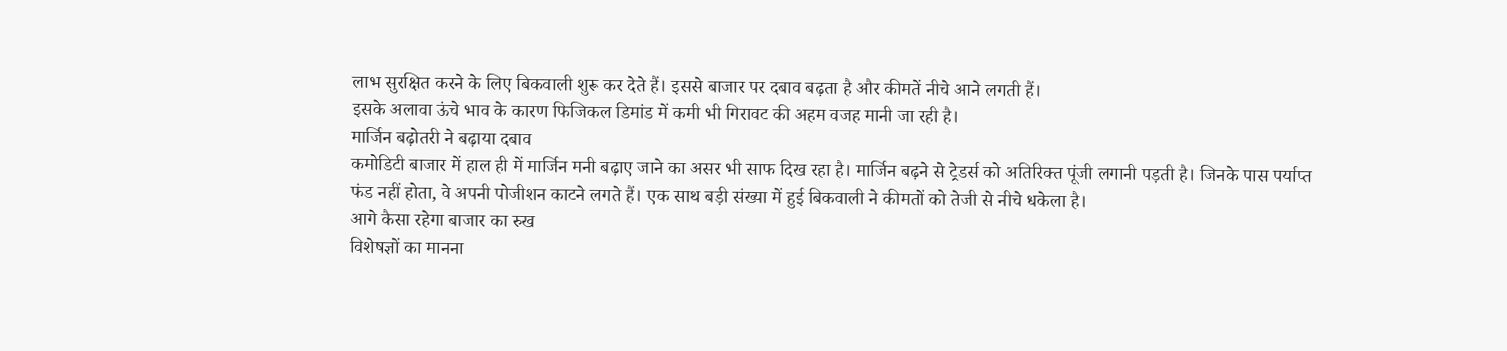लाभ सुरक्षित करने के लिए बिकवाली शुरू कर देते हैं। इससे बाजार पर दबाव बढ़ता है और कीमतें नीचे आने लगती हैं।
इसके अलावा ऊंचे भाव के कारण फिजिकल डिमांड में कमी भी गिरावट की अहम वजह मानी जा रही है।
मार्जिन बढ़ोतरी ने बढ़ाया दबाव
कमोडिटी बाजार में हाल ही में मार्जिन मनी बढ़ाए जाने का असर भी साफ दिख रहा है। मार्जिन बढ़ने से ट्रेडर्स को अतिरिक्त पूंजी लगानी पड़ती है। जिनके पास पर्याप्त फंड नहीं होता, वे अपनी पोजीशन काटने लगते हैं। एक साथ बड़ी संख्या में हुई बिकवाली ने कीमतों को तेजी से नीचे धकेला है।
आगे कैसा रहेगा बाजार का रुख
विशेषज्ञों का मानना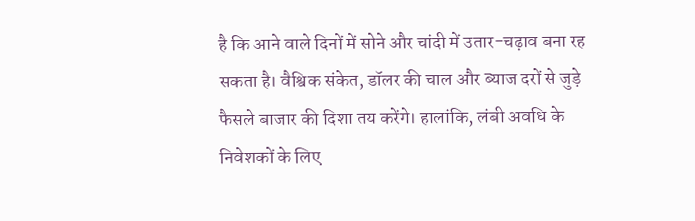है कि आने वाले दिनों में सोने और चांदी में उतार-चढ़ाव बना रह सकता है। वैश्विक संकेत, डॉलर की चाल और ब्याज दरों से जुड़े फैसले बाजार की दिशा तय करेंगे। हालांकि, लंबी अवधि के निवेशकों के लिए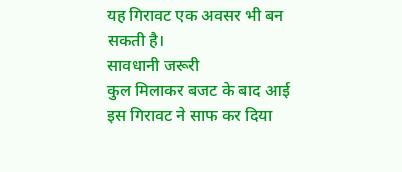यह गिरावट एक अवसर भी बन सकती है।
सावधानी जरूरी
कुल मिलाकर बजट के बाद आई इस गिरावट ने साफ कर दिया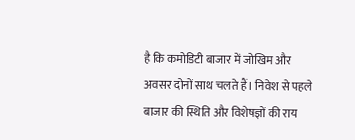है कि कमोडिटी बाजार में जोखिम और अवसर दोनों साथ चलते हैं। निवेश से पहले बाजार की स्थिति और विशेषज्ञों की राय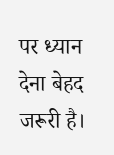पर ध्यान देना बेहद जरूरी है।